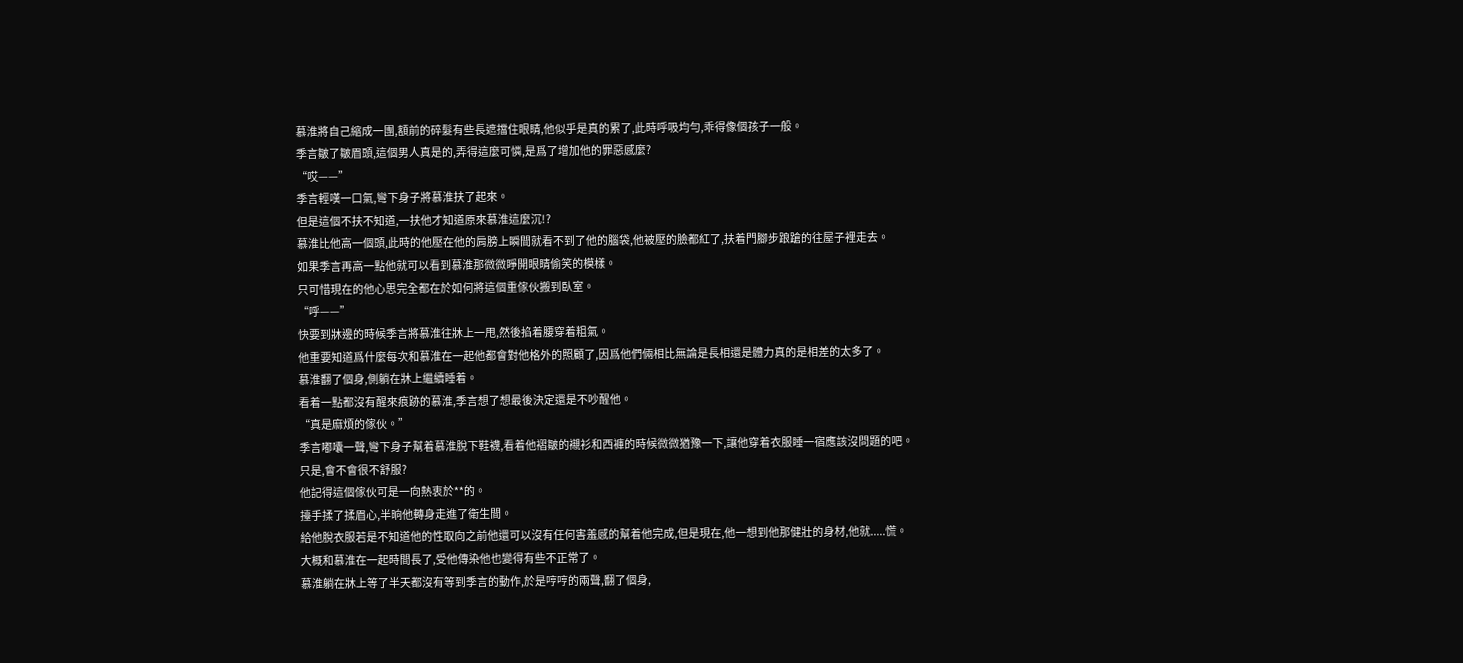慕淮將自己縮成一團,額前的碎髮有些長遮擋住眼睛,他似乎是真的累了,此時呼吸均勻,乖得像個孩子一般。
季言皺了皺眉頭,這個男人真是的,弄得這麼可憐,是爲了增加他的罪惡感麼?
“哎——”
季言輕嘆一口氣,彎下身子將慕淮扶了起來。
但是這個不扶不知道,一扶他才知道原來慕淮這麼沉!?
慕淮比他高一個頭,此時的他壓在他的肩膀上瞬間就看不到了他的腦袋,他被壓的臉都紅了,扶着門腳步踉蹌的往屋子裡走去。
如果季言再高一點他就可以看到慕淮那微微睜開眼睛偷笑的模樣。
只可惜現在的他心思完全都在於如何將這個重傢伙搬到臥室。
“呼——”
快要到牀邊的時候季言將慕淮往牀上一甩,然後掐着腰穿着粗氣。
他重要知道爲什麼每次和慕淮在一起他都會對他格外的照顧了,因爲他們倆相比無論是長相還是體力真的是相差的太多了。
慕淮翻了個身,側躺在牀上繼續睡着。
看着一點都沒有醒來痕跡的慕淮,季言想了想最後決定還是不吵醒他。
“真是麻煩的傢伙。”
季言嘟囔一聲,彎下身子幫着慕淮脫下鞋襪,看着他褶皺的襯衫和西褲的時候微微猶豫一下,讓他穿着衣服睡一宿應該沒問題的吧。
只是,會不會很不舒服?
他記得這個傢伙可是一向熱衷於**的。
擡手揉了揉眉心,半晌他轉身走進了衛生間。
給他脫衣服若是不知道他的性取向之前他還可以沒有任何害羞感的幫着他完成,但是現在,他一想到他那健壯的身材,他就.....慌。
大概和慕淮在一起時間長了,受他傳染他也變得有些不正常了。
慕淮躺在牀上等了半天都沒有等到季言的動作,於是哼哼的兩聲,翻了個身,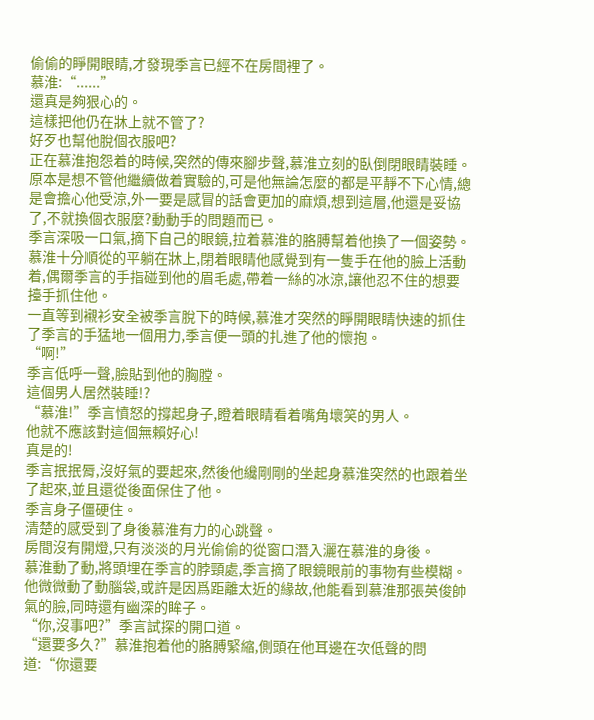偷偷的睜開眼睛,才發現季言已經不在房間裡了。
慕淮:“......”
還真是夠狠心的。
這樣把他仍在牀上就不管了?
好歹也幫他脫個衣服吧?
正在慕淮抱怨着的時候,突然的傳來腳步聲,慕淮立刻的臥倒閉眼睛裝睡。
原本是想不管他繼續做着實驗的,可是他無論怎麼的都是平靜不下心情,總是會擔心他受涼,外一要是感冒的話會更加的麻煩,想到這層,他還是妥協了,不就換個衣服麼?動動手的問題而已。
季言深吸一口氣,摘下自己的眼鏡,拉着慕淮的胳膊幫着他換了一個姿勢。
慕淮十分順從的平躺在牀上,閉着眼睛他感覺到有一隻手在他的臉上活動着,偶爾季言的手指碰到他的眉毛處,帶着一絲的冰涼,讓他忍不住的想要擡手抓住他。
一直等到襯衫安全被季言脫下的時候,慕淮才突然的睜開眼睛快速的抓住了季言的手猛地一個用力,季言便一頭的扎進了他的懷抱。
“啊!”
季言低呼一聲,臉貼到他的胸膛。
這個男人居然裝睡!?
“慕淮!”季言憤怒的撐起身子,瞪着眼睛看着嘴角壞笑的男人。
他就不應該對這個無賴好心!
真是的!
季言抿抿脣,沒好氣的要起來,然後他纔剛剛的坐起身慕淮突然的也跟着坐了起來,並且還從後面保住了他。
季言身子僵硬住。
清楚的感受到了身後慕淮有力的心跳聲。
房間沒有開燈,只有淡淡的月光偷偷的從窗口潛入灑在慕淮的身後。
慕淮動了動,將頭埋在季言的脖頸處,季言摘了眼鏡眼前的事物有些模糊。他微微動了動腦袋,或許是因爲距離太近的緣故,他能看到慕淮那張英俊帥氣的臉,同時還有幽深的眸子。
“你,沒事吧?”季言試探的開口道。
“還要多久?”慕淮抱着他的胳膊緊縮,側頭在他耳邊在次低聲的問道:“你還要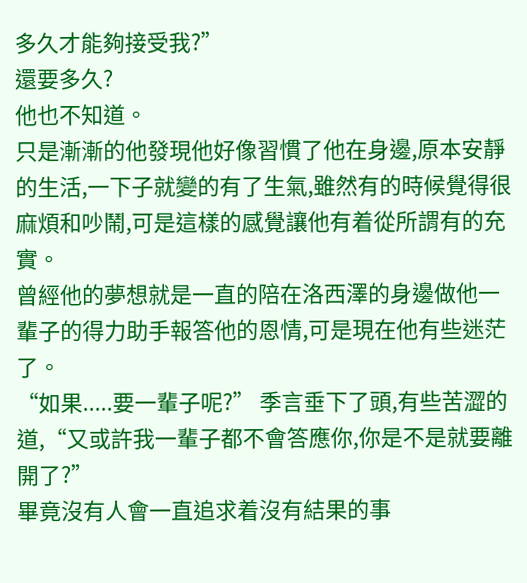多久才能夠接受我?”
還要多久?
他也不知道。
只是漸漸的他發現他好像習慣了他在身邊,原本安靜的生活,一下子就變的有了生氣,雖然有的時候覺得很麻煩和吵鬧,可是這樣的感覺讓他有着從所謂有的充實。
曾經他的夢想就是一直的陪在洛西澤的身邊做他一輩子的得力助手報答他的恩情,可是現在他有些迷茫了。
“如果.....要一輩子呢?” 季言垂下了頭,有些苦澀的道,“又或許我一輩子都不會答應你,你是不是就要離開了?”
畢竟沒有人會一直追求着沒有結果的事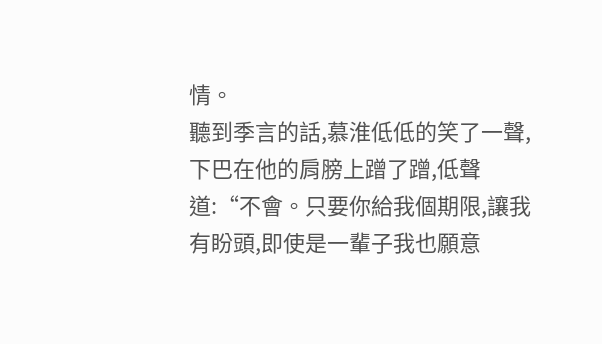情。
聽到季言的話,慕淮低低的笑了一聲,下巴在他的肩膀上蹭了蹭,低聲道:“不會。只要你給我個期限,讓我有盼頭,即使是一輩子我也願意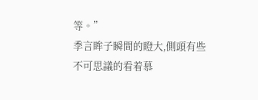等。”
季言眸子瞬間的瞪大,側頭有些不可思議的看着慕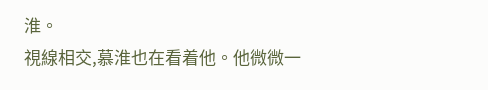淮。
視線相交,慕淮也在看着他。他微微一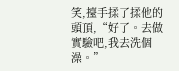笑,擡手揉了揉他的頭頂,“好了。去做實驗吧,我去洗個澡。”